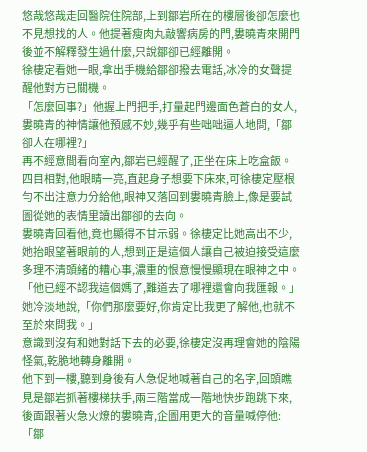悠哉悠哉走回醫院住院部,上到鄒岩所在的樓層後卻怎麼也不見想找的人。他提著瘦肉丸敲響病房的門,婁曉青來開門後並不解釋發生過什麼,只說鄒卻已經離開。
徐棲定看她一眼,拿出手機給鄒卻撥去電話,冰冷的女聲提醒他對方已關機。
「怎麼回事?」他握上門把手,打量起門邊面色蒼白的女人,婁曉青的神情讓他預感不妙,幾乎有些咄咄逼人地問,「鄒卻人在哪裡?」
再不經意間看向室內,鄒岩已經醒了,正坐在床上吃盒飯。四目相對,他眼睛一亮,直起身子想要下床來,可徐棲定壓根勻不出注意力分給他,眼神又落回到婁曉青臉上,像是要試圖從她的表情里讀出鄒卻的去向。
婁曉青回看他,竟也顯得不甘示弱。徐棲定比她高出不少,她抬眼望著眼前的人,想到正是這個人讓自己被迫接受這麼多理不清頭緒的糟心事,濃重的恨意慢慢顯現在眼神之中。
「他已經不認我這個媽了,難道去了哪裡還會向我匯報。」她冷淡地說,「你們那麼要好,你肯定比我更了解他,也就不至於來問我。」
意識到沒有和她對話下去的必要,徐棲定沒再理會她的陰陽怪氣,乾脆地轉身離開。
他下到一樓,聽到身後有人急促地喊著自己的名字,回頭瞧見是鄒岩抓著樓梯扶手,兩三階當成一階地快步跑跳下來,後面跟著火急火燎的婁曉青,企圖用更大的音量喊停他:「鄒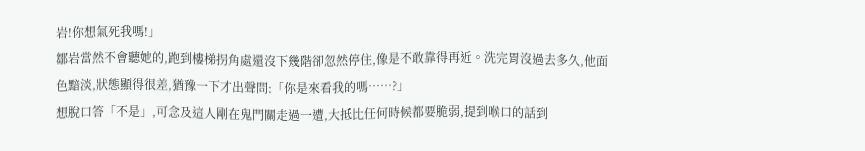岩!你想氣死我嗎!」
鄒岩當然不會聽她的,跑到樓梯拐角處還沒下幾階卻忽然停住,像是不敢靠得再近。洗完胃沒過去多久,他面色黯淡,狀態顯得很差,猶豫一下才出聲問:「你是來看我的嗎……?」
想脫口答「不是」,可念及這人剛在鬼門關走過一遭,大抵比任何時候都要脆弱,提到喉口的話到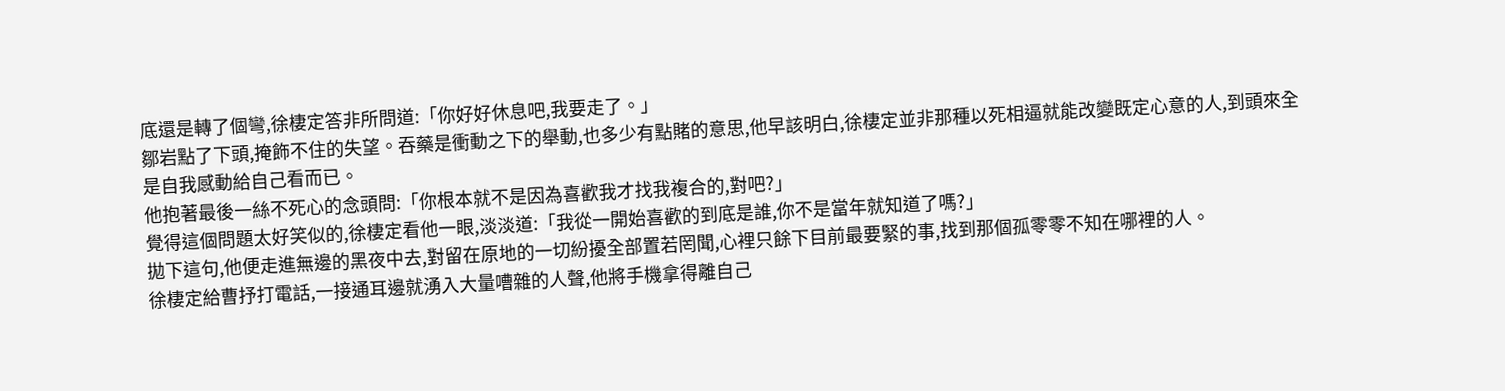底還是轉了個彎,徐棲定答非所問道:「你好好休息吧,我要走了。」
鄒岩點了下頭,掩飾不住的失望。吞藥是衝動之下的舉動,也多少有點賭的意思,他早該明白,徐棲定並非那種以死相逼就能改變既定心意的人,到頭來全是自我感動給自己看而已。
他抱著最後一絲不死心的念頭問:「你根本就不是因為喜歡我才找我複合的,對吧?」
覺得這個問題太好笑似的,徐棲定看他一眼,淡淡道:「我從一開始喜歡的到底是誰,你不是當年就知道了嗎?」
拋下這句,他便走進無邊的黑夜中去,對留在原地的一切紛擾全部置若罔聞,心裡只餘下目前最要緊的事,找到那個孤零零不知在哪裡的人。
徐棲定給曹抒打電話,一接通耳邊就湧入大量嘈雜的人聲,他將手機拿得離自己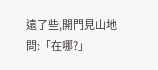遠了些,開門見山地問:「在哪?」